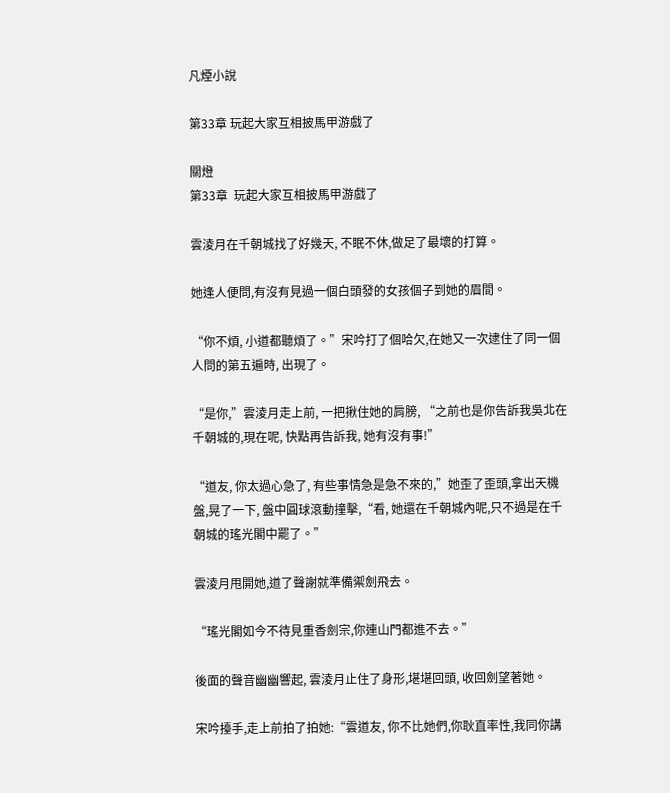凡煙小說

第33章 玩起大家互相披馬甲游戲了

關燈
第33章  玩起大家互相披馬甲游戲了

雲淩月在千朝城找了好幾天, 不眠不休,做足了最壞的打算。

她逢人便問,有沒有見過一個白頭發的女孩個子到她的眉間。

“你不煩, 小道都聽煩了。”宋吟打了個哈欠,在她又一次逮住了同一個人問的第五遍時, 出現了。

“是你,”雲淩月走上前, 一把揪住她的肩膀, “之前也是你告訴我吳北在千朝城的,現在呢, 快點再告訴我, 她有沒有事!”

“道友, 你太過心急了, 有些事情急是急不來的,”她歪了歪頭,拿出天機盤,晃了一下, 盤中圓球滾動撞擊,“看, 她還在千朝城內呢,只不過是在千朝城的瑤光閣中罷了。”

雲淩月甩開她,道了聲謝就準備禦劍飛去。

“瑤光閣如今不待見重香劍宗,你連山門都進不去。”

後面的聲音幽幽響起, 雲淩月止住了身形,堪堪回頭, 收回劍望著她。

宋吟擡手,走上前拍了拍她:“雲道友, 你不比她們,你耿直率性,我同你講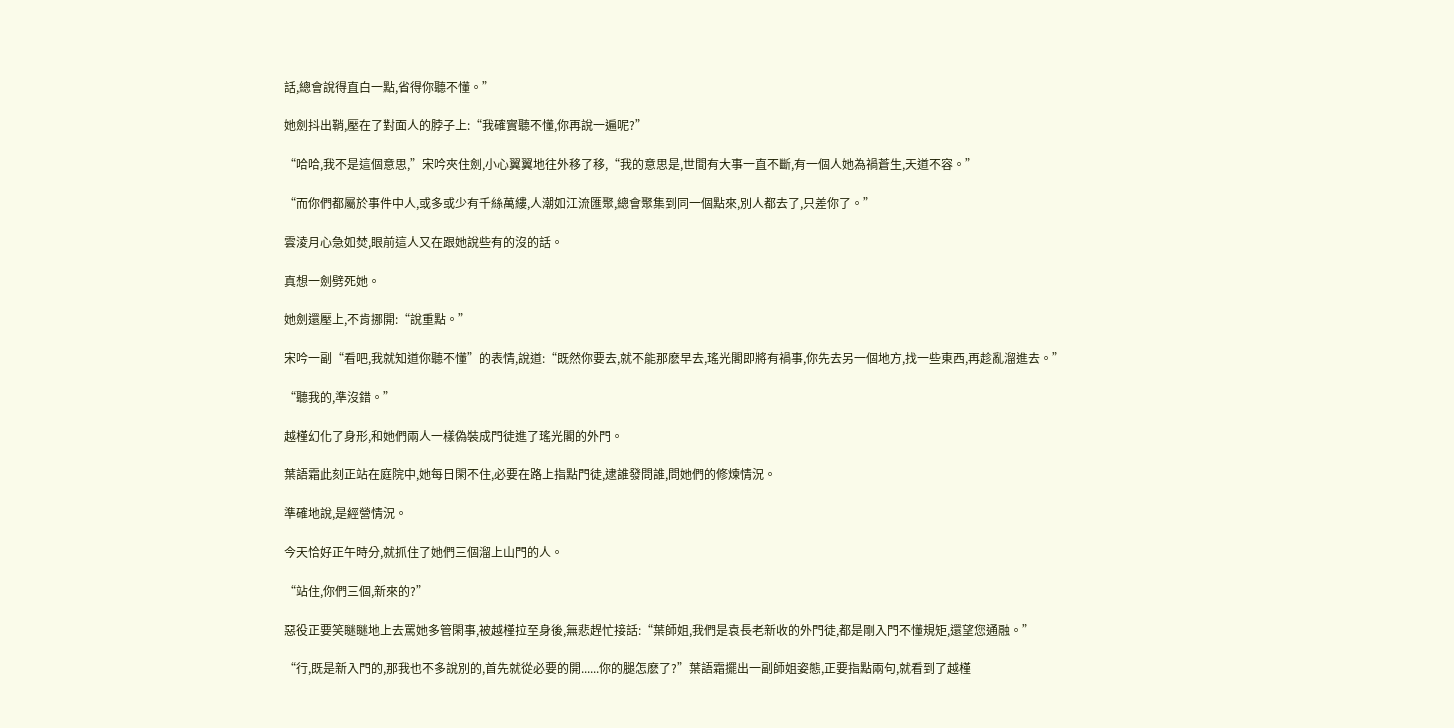話,總會說得直白一點,省得你聽不懂。”

她劍抖出鞘,壓在了對面人的脖子上:“我確實聽不懂,你再說一遍呢?”

“哈哈,我不是這個意思,”宋吟夾住劍,小心翼翼地往外移了移,“我的意思是,世間有大事一直不斷,有一個人她為禍蒼生,天道不容。”

“而你們都屬於事件中人,或多或少有千絲萬縷,人潮如江流匯聚,總會聚集到同一個點來,別人都去了,只差你了。”

雲淩月心急如焚,眼前這人又在跟她說些有的沒的話。

真想一劍劈死她。

她劍還壓上,不肯挪開:“說重點。”

宋吟一副“看吧,我就知道你聽不懂”的表情,說道:“既然你要去,就不能那麽早去,瑤光閣即將有禍事,你先去另一個地方,找一些東西,再趁亂溜進去。”

“聽我的,準沒錯。”

越槿幻化了身形,和她們兩人一樣偽裝成門徒進了瑤光閣的外門。

葉語霜此刻正站在庭院中,她每日閑不住,必要在路上指點門徒,逮誰發問誰,問她們的修煉情況。

準確地說,是經營情況。

今天恰好正午時分,就抓住了她們三個溜上山門的人。

“站住,你們三個,新來的?”

惡役正要笑瞇瞇地上去罵她多管閑事,被越槿拉至身後,無悲趕忙接話:“葉師姐,我們是袁長老新收的外門徒,都是剛入門不懂規矩,還望您通融。”

“行,既是新入門的,那我也不多說別的,首先就從必要的開......你的腿怎麽了?”葉語霜擺出一副師姐姿態,正要指點兩句,就看到了越槿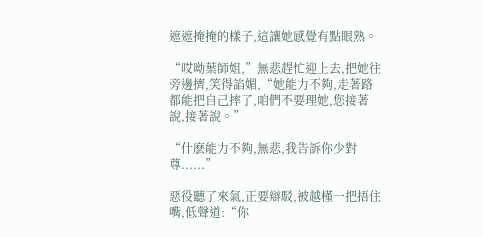遮遮掩掩的樣子,這讓她感覺有點眼熟。

“哎呦葉師姐,”無悲趕忙迎上去,把她往旁邊擠,笑得諂媚,“她能力不夠,走著路都能把自己摔了,咱們不要理她,您接著說,接著說。”

“什麽能力不夠,無悲,我告訴你少對尊......”

惡役聽了來氣,正要辯駁,被越槿一把捂住嘴,低聲道:“你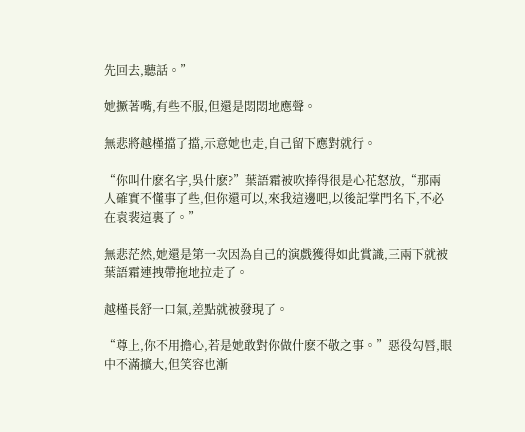先回去,聽話。”

她撅著嘴,有些不服,但還是悶悶地應聲。

無悲將越槿擋了擋,示意她也走,自己留下應對就行。

“你叫什麽名字,吳什麽?”葉語霜被吹捧得很是心花怒放,“那兩人確實不懂事了些,但你還可以,來我這邊吧,以後記掌門名下,不必在袁裴這裏了。”

無悲茫然,她還是第一次因為自己的演戲獲得如此賞識,三兩下就被葉語霜連拽帶拖地拉走了。

越槿長舒一口氣,差點就被發現了。

“尊上,你不用擔心,若是她敢對你做什麽不敬之事。”惡役勾唇,眼中不滿擴大,但笑容也漸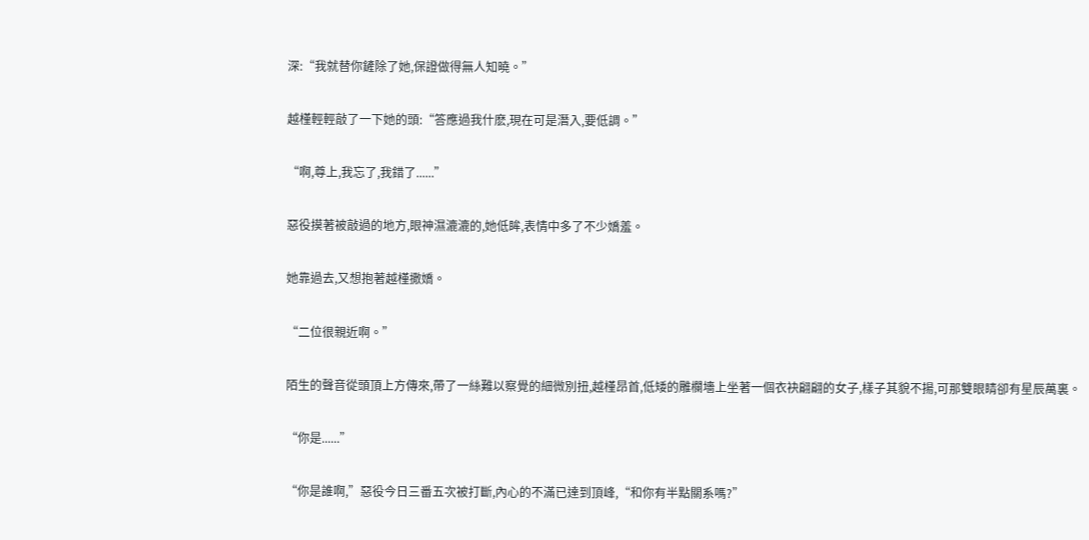深:“我就替你鏟除了她,保證做得無人知曉。”

越槿輕輕敲了一下她的頭:“答應過我什麽,現在可是潛入,要低調。”

“啊,尊上,我忘了,我錯了......”

惡役摸著被敲過的地方,眼神濕漉漉的,她低眸,表情中多了不少嬌羞。

她靠過去,又想抱著越槿撒嬌。

“二位很親近啊。”

陌生的聲音從頭頂上方傳來,帶了一絲難以察覺的細微別扭,越槿昂首,低矮的雕欄墻上坐著一個衣袂翩翩的女子,樣子其貌不揚,可那雙眼睛卻有星辰萬裏。

“你是......”

“你是誰啊,”惡役今日三番五次被打斷,內心的不滿已達到頂峰,“和你有半點關系嗎?”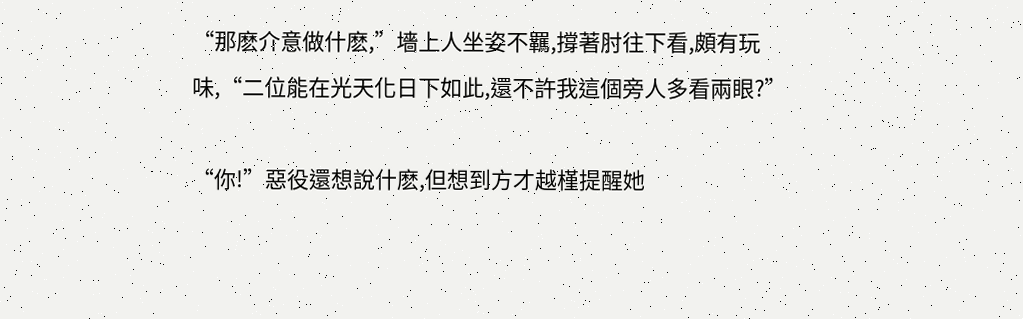“那麽介意做什麽,”墻上人坐姿不羈,撐著肘往下看,頗有玩味,“二位能在光天化日下如此,還不許我這個旁人多看兩眼?”

“你!”惡役還想說什麽,但想到方才越槿提醒她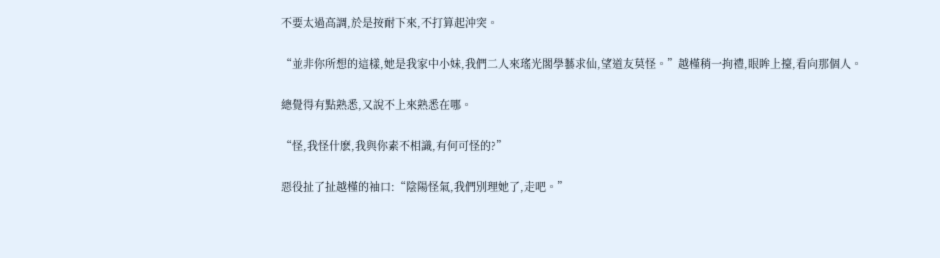不要太過高調,於是按耐下來,不打算起沖突。

“並非你所想的這樣,她是我家中小妹,我們二人來瑤光閣學藝求仙,望道友莫怪。”越槿稍一拘禮,眼眸上擡,看向那個人。

總覺得有點熟悉,又說不上來熟悉在哪。

“怪,我怪什麽,我與你素不相識,有何可怪的?”

惡役扯了扯越槿的袖口:“陰陽怪氣,我們別理她了,走吧。”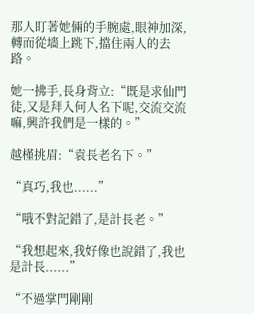那人盯著她倆的手腕處,眼神加深,轉而從墻上跳下,擋住兩人的去路。

她一拂手,長身背立:“既是求仙門徒,又是拜入何人名下呢,交流交流嘛,興許我們是一樣的。”

越槿挑眉:“袁長老名下。”

“真巧,我也......”

“哦不對記錯了,是計長老。”

“我想起來,我好像也說錯了,我也是計長......”

“不過掌門剛剛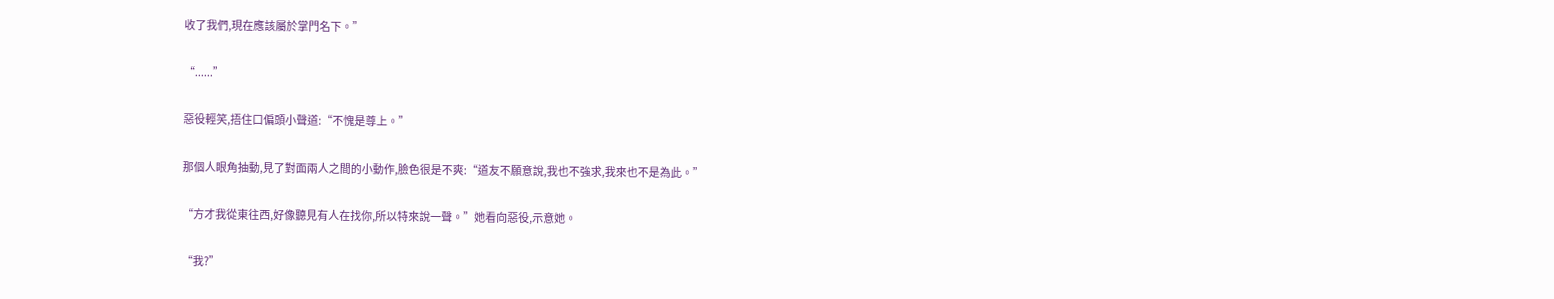收了我們,現在應該屬於掌門名下。”

“......”

惡役輕笑,捂住口偏頭小聲道:“不愧是尊上。”

那個人眼角抽動,見了對面兩人之間的小動作,臉色很是不爽:“道友不願意說,我也不強求,我來也不是為此。”

“方才我從東往西,好像聽見有人在找你,所以特來說一聲。”她看向惡役,示意她。

“我?”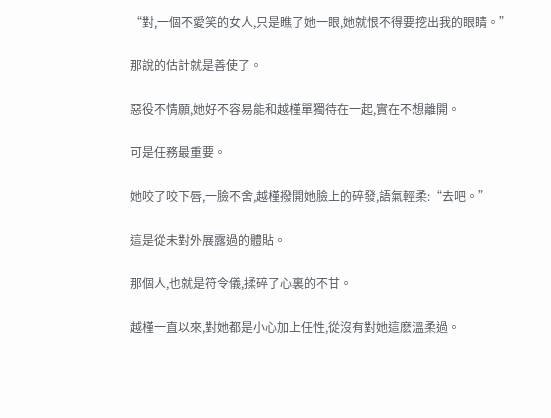“對,一個不愛笑的女人,只是瞧了她一眼,她就恨不得要挖出我的眼睛。”

那說的估計就是善使了。

惡役不情願,她好不容易能和越槿單獨待在一起,實在不想離開。

可是任務最重要。

她咬了咬下唇,一臉不舍,越槿撥開她臉上的碎發,語氣輕柔:“去吧。”

這是從未對外展露過的體貼。

那個人,也就是符令儀,揉碎了心裏的不甘。

越槿一直以來,對她都是小心加上任性,從沒有對她這麽溫柔過。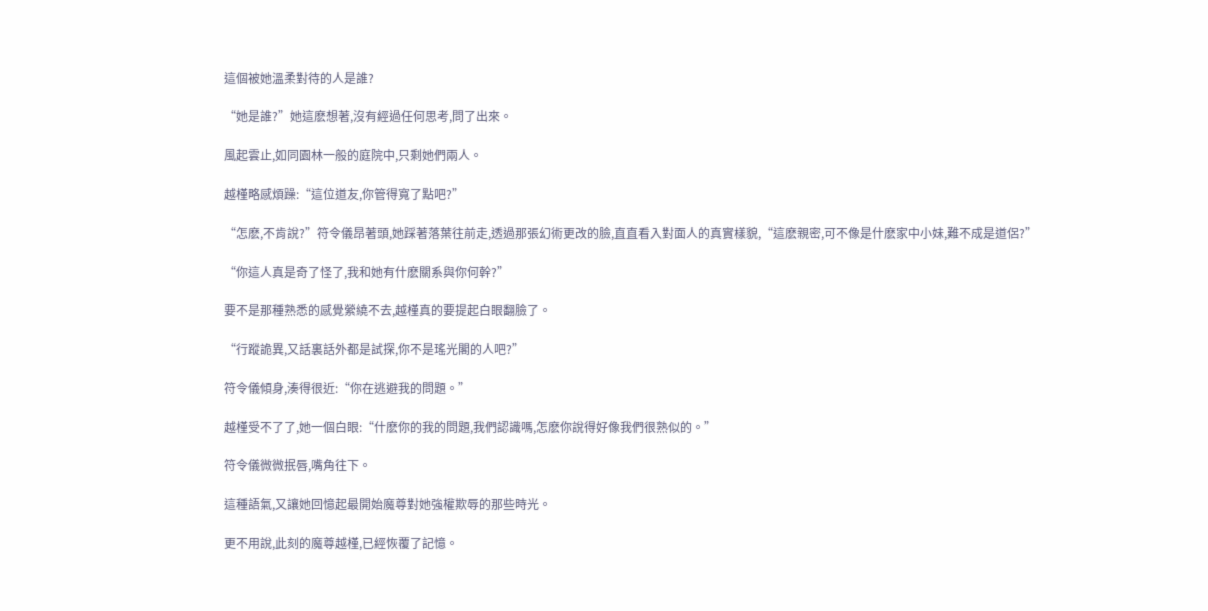這個被她溫柔對待的人是誰?

“她是誰?”她這麽想著,沒有經過任何思考,問了出來。

風起雲止,如同園林一般的庭院中,只剩她們兩人。

越槿略感煩躁:“這位道友,你管得寬了點吧?”

“怎麽,不肯說?”符令儀昂著頭,她踩著落葉往前走,透過那張幻術更改的臉,直直看入對面人的真實樣貌,“這麽親密,可不像是什麽家中小妹,難不成是道侶?”

“你這人真是奇了怪了,我和她有什麽關系與你何幹?”

要不是那種熟悉的感覺縈繞不去,越槿真的要提起白眼翻臉了。

“行蹤詭異,又話裏話外都是試探,你不是瑤光閣的人吧?”

符令儀傾身,湊得很近:“你在逃避我的問題。”

越槿受不了了,她一個白眼:“什麽你的我的問題,我們認識嗎,怎麽你說得好像我們很熟似的。”

符令儀微微抿唇,嘴角往下。

這種語氣,又讓她回憶起最開始魔尊對她強權欺辱的那些時光。

更不用說,此刻的魔尊越槿,已經恢覆了記憶。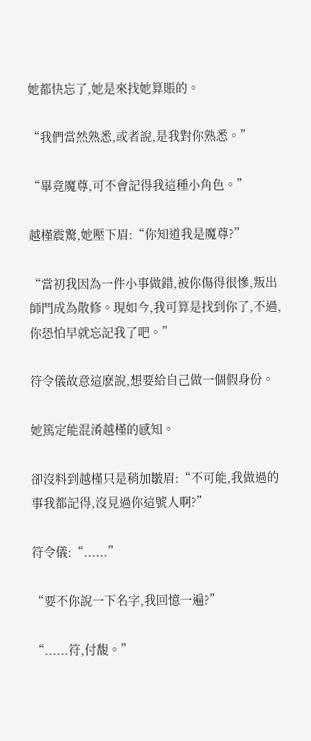她都快忘了,她是來找她算賬的。

“我們當然熟悉,或者說,是我對你熟悉。”

“畢竟魔尊,可不會記得我這種小角色。”

越槿震驚,她壓下眉:“你知道我是魔尊?”

“當初我因為一件小事做錯,被你傷得很慘,叛出師門成為散修。現如今,我可算是找到你了,不過,你恐怕早就忘記我了吧。”

符令儀故意這麽說,想要給自己做一個假身份。

她篤定能混淆越槿的感知。

卻沒料到越槿只是稍加皺眉:“不可能,我做過的事我都記得,沒見過你這號人啊?”

符令儀:“......”

“要不你說一下名字,我回憶一遍?”

“......符,付馥。”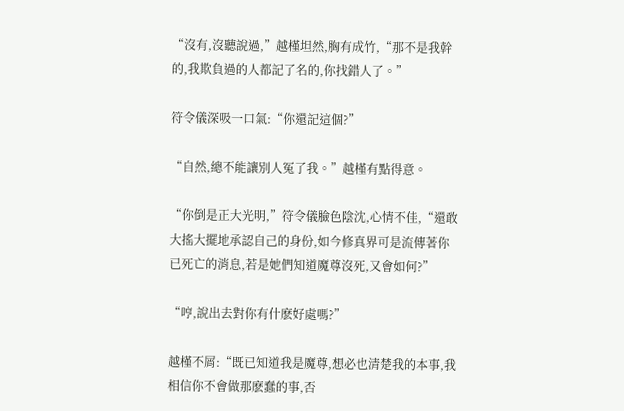“沒有,沒聽說過,”越槿坦然,胸有成竹,“那不是我幹的,我欺負過的人都記了名的,你找錯人了。”

符令儀深吸一口氣:“你還記這個?”

“自然,總不能讓別人冤了我。”越槿有點得意。

“你倒是正大光明,”符令儀臉色陰沈,心情不佳,“還敢大搖大擺地承認自己的身份,如今修真界可是流傳著你已死亡的消息,若是她們知道魔尊沒死,又會如何?”

“哼,說出去對你有什麽好處嗎?”

越槿不屑:“既已知道我是魔尊,想必也清楚我的本事,我相信你不會做那麽蠢的事,否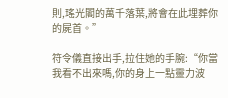則,瑤光閣的萬千落葉,將會在此埋葬你的屍首。”

符令儀直接出手,拉住她的手腕:“你當我看不出來嗎,你的身上一點靈力波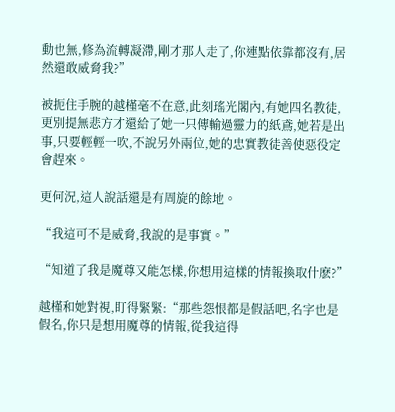動也無,修為流轉凝滯,剛才那人走了,你連點依靠都沒有,居然還敢威脅我?”

被扼住手腕的越槿毫不在意,此刻瑤光閣內,有她四名教徒,更別提無悲方才還給了她一只傳輸過靈力的紙鳶,她若是出事,只要輕輕一吹,不說另外兩位,她的忠實教徒善使惡役定會趕來。

更何況,這人說話還是有周旋的餘地。

“我這可不是威脅,我說的是事實。”

“知道了我是魔尊又能怎樣,你想用這樣的情報換取什麽?”

越槿和她對視,盯得緊緊:“那些怨恨都是假話吧,名字也是假名,你只是想用魔尊的情報,從我這得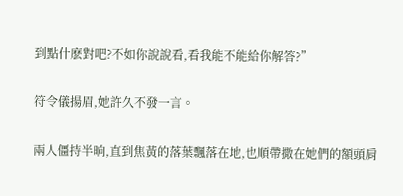到點什麽對吧?不如你說說看,看我能不能給你解答?”

符令儀揚眉,她許久不發一言。

兩人僵持半晌,直到焦黃的落葉飄落在地,也順帶撒在她們的額頭肩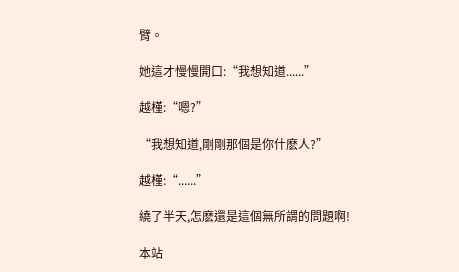臂。

她這才慢慢開口:“我想知道......”

越槿:“嗯?”

“我想知道,剛剛那個是你什麽人?”

越槿:“......”

繞了半天,怎麽還是這個無所謂的問題啊!

本站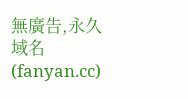無廣告,永久域名(fanyan.cc)